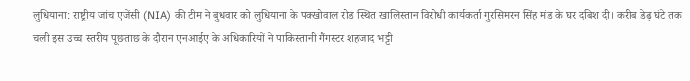लुधियाना: राष्ट्रीय जांच एजेंसी (NIA) की टीम ने बुधवार को लुधियाना के पक्खोवाल रोड स्थित खालिस्तान विरोधी कार्यकर्ता गुरसिमरन सिंह मंड के घर दबिश दी। करीब डेढ़ घंटे तक चली इस उच्च स्तरीय पूछताछ के दौरान एनआईए के अधिकारियों ने पाकिस्तानी गैंगस्टर शहजाद भट्टी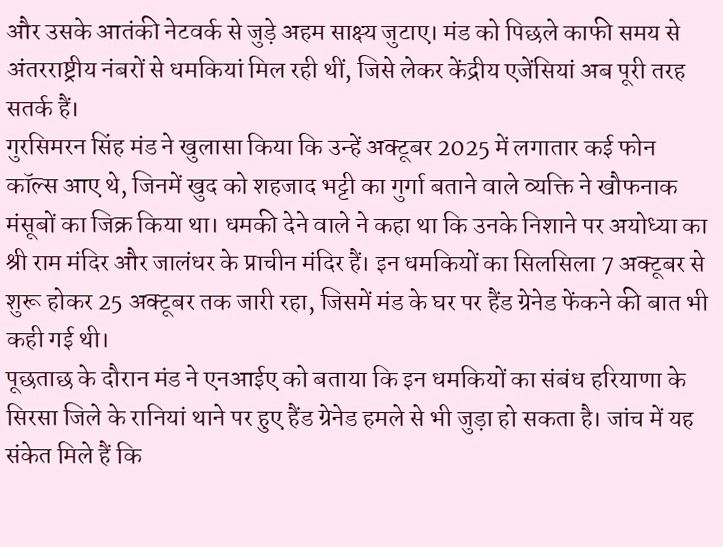और उसके आतंकी नेटवर्क से जुड़े अहम साक्ष्य जुटाए। मंड को पिछले काफी समय से अंतरराष्ट्रीय नंबरों से धमकियां मिल रही थीं, जिसे लेकर केंद्रीय एजेंसियां अब पूरी तरह सतर्क हैं।
गुरसिमरन सिंह मंड ने खुलासा किया कि उन्हें अक्टूबर 2025 में लगातार कई फोन कॉल्स आए थे, जिनमें खुद को शहजाद भट्टी का गुर्गा बताने वाले व्यक्ति ने खौफनाक मंसूबों का जिक्र किया था। धमकी देने वाले ने कहा था कि उनके निशाने पर अयोध्या का श्री राम मंदिर और जालंधर के प्राचीन मंदिर हैं। इन धमकियों का सिलसिला 7 अक्टूबर से शुरू होकर 25 अक्टूबर तक जारी रहा, जिसमें मंड के घर पर हैंड ग्रेनेड फेंकने की बात भी कही गई थी।
पूछताछ के दौरान मंड ने एनआईए को बताया कि इन धमकियों का संबंध हरियाणा के सिरसा जिले के रानियां थाने पर हुए हैंड ग्रेनेड हमले से भी जुड़ा हो सकता है। जांच में यह संकेत मिले हैं कि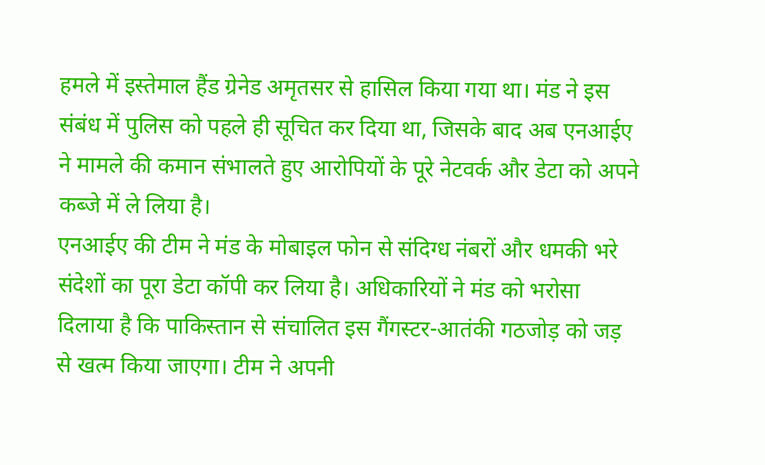हमले में इस्तेमाल हैंड ग्रेनेड अमृतसर से हासिल किया गया था। मंड ने इस संबंध में पुलिस को पहले ही सूचित कर दिया था, जिसके बाद अब एनआईए ने मामले की कमान संभालते हुए आरोपियों के पूरे नेटवर्क और डेटा को अपने कब्जे में ले लिया है।
एनआईए की टीम ने मंड के मोबाइल फोन से संदिग्ध नंबरों और धमकी भरे संदेशों का पूरा डेटा कॉपी कर लिया है। अधिकारियों ने मंड को भरोसा दिलाया है कि पाकिस्तान से संचालित इस गैंगस्टर-आतंकी गठजोड़ को जड़ से खत्म किया जाएगा। टीम ने अपनी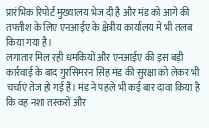प्रारंभिक रिपोर्ट मुख्यालय भेज दी है और मंड को आगे की तफ्तीश के लिए एनआईए के क्षेत्रीय कार्यालय में भी तलब किया गया है।
लगातार मिल रही धमकियों और एनआईए की इस बड़ी कार्रवाई के बाद गुरसिमरन सिंह मंड की सुरक्षा को लेकर भी चर्चाएं तेज हो गई हैं। मंड ने पहले भी कई बार दावा किया है कि वह नशा तस्करों और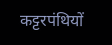कट्टरपंथियों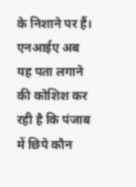के निशाने पर हैं। एनआईए अब यह पता लगाने की कोशिश कर रही है कि पंजाब में छिपे कौन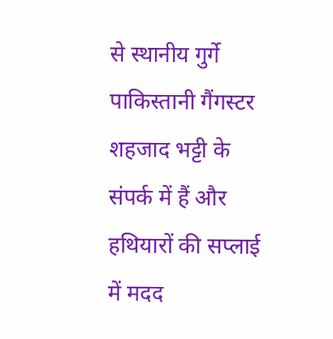से स्थानीय गुर्गे पाकिस्तानी गैंगस्टर शहजाद भट्टी के संपर्क में हैं और हथियारों की सप्लाई में मदद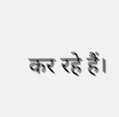कर रहे हैं।